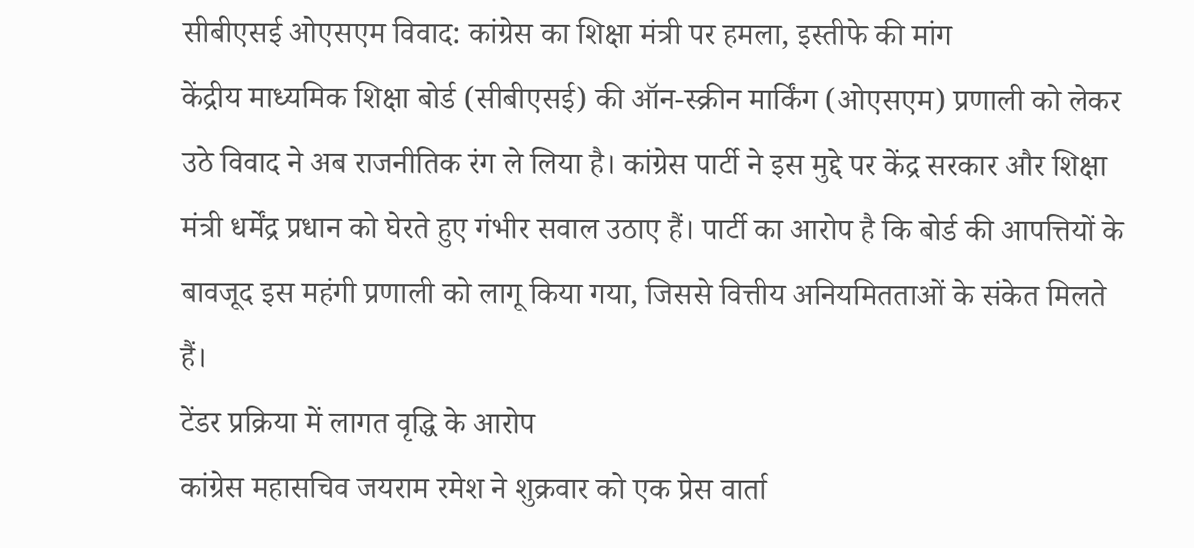सीबीएसई ओएसएम विवाद: कांग्रेस का शिक्षा मंत्री पर हमला, इस्तीफे की मांग
केंद्रीय माध्यमिक शिक्षा बोर्ड (सीबीएसई) की ऑन-स्क्रीन मार्किंग (ओएसएम) प्रणाली को लेकर उठे विवाद ने अब राजनीतिक रंग ले लिया है। कांग्रेस पार्टी ने इस मुद्दे पर केंद्र सरकार और शिक्षा मंत्री धर्मेंद्र प्रधान को घेरते हुए गंभीर सवाल उठाए हैं। पार्टी का आरोप है कि बोर्ड की आपत्तियों के बावजूद इस महंगी प्रणाली को लागू किया गया, जिससे वित्तीय अनियमितताओं के संकेत मिलते हैं।
टेंडर प्रक्रिया में लागत वृद्धि के आरोप
कांग्रेस महासचिव जयराम रमेश ने शुक्रवार को एक प्रेस वार्ता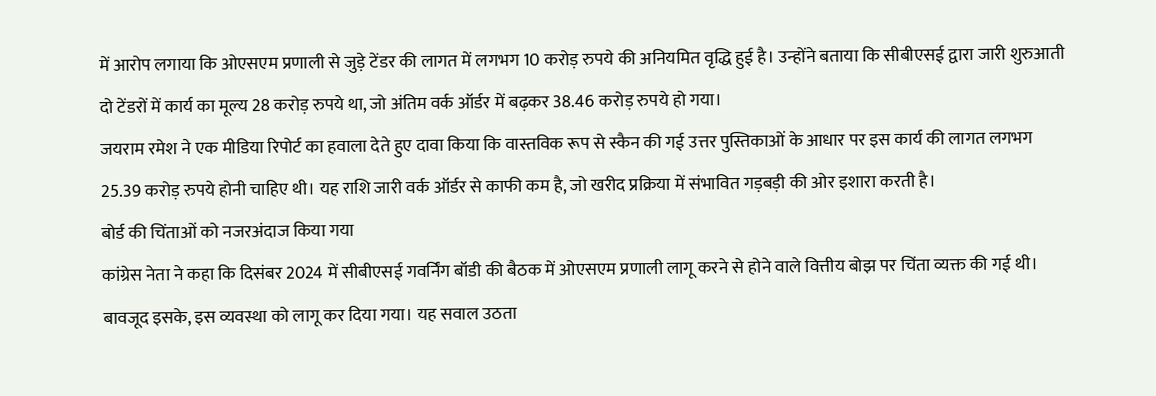में आरोप लगाया कि ओएसएम प्रणाली से जुड़े टेंडर की लागत में लगभग 10 करोड़ रुपये की अनियमित वृद्धि हुई है। उन्होंने बताया कि सीबीएसई द्वारा जारी शुरुआती दो टेंडरों में कार्य का मूल्य 28 करोड़ रुपये था, जो अंतिम वर्क ऑर्डर में बढ़कर 38.46 करोड़ रुपये हो गया।
जयराम रमेश ने एक मीडिया रिपोर्ट का हवाला देते हुए दावा किया कि वास्तविक रूप से स्कैन की गई उत्तर पुस्तिकाओं के आधार पर इस कार्य की लागत लगभग 25.39 करोड़ रुपये होनी चाहिए थी। यह राशि जारी वर्क ऑर्डर से काफी कम है, जो खरीद प्रक्रिया में संभावित गड़बड़ी की ओर इशारा करती है।
बोर्ड की चिंताओं को नजरअंदाज किया गया
कांग्रेस नेता ने कहा कि दिसंबर 2024 में सीबीएसई गवर्निंग बॉडी की बैठक में ओएसएम प्रणाली लागू करने से होने वाले वित्तीय बोझ पर चिंता व्यक्त की गई थी। बावजूद इसके, इस व्यवस्था को लागू कर दिया गया। यह सवाल उठता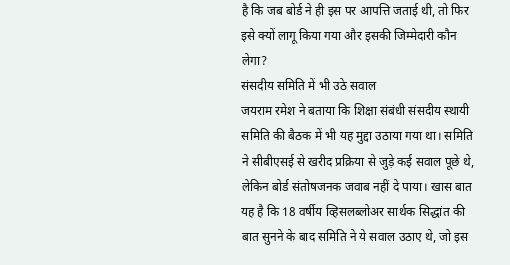है कि जब बोर्ड ने ही इस पर आपत्ति जताई थी, तो फिर इसे क्यों लागू किया गया और इसकी जिम्मेदारी कौन लेगा?
संसदीय समिति में भी उठे सवाल
जयराम रमेश ने बताया कि शिक्षा संबंधी संसदीय स्थायी समिति की बैठक में भी यह मुद्दा उठाया गया था। समिति ने सीबीएसई से खरीद प्रक्रिया से जुड़े कई सवाल पूछे थे, लेकिन बोर्ड संतोषजनक जवाब नहीं दे पाया। खास बात यह है कि 18 वर्षीय व्हिसलब्लोअर सार्थक सिद्धांत की बात सुनने के बाद समिति ने ये सवाल उठाए थे, जो इस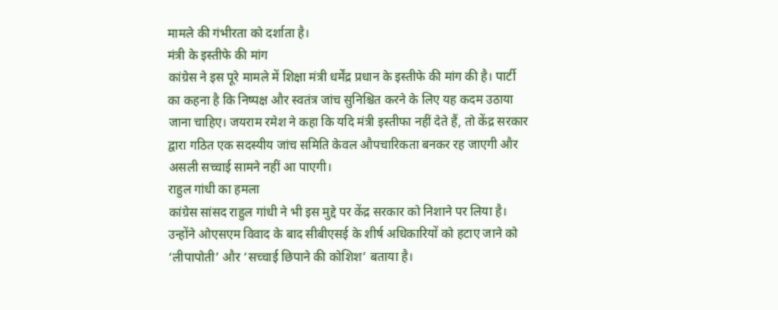मामले की गंभीरता को दर्शाता है।
मंत्री के इस्तीफे की मांग
कांग्रेस ने इस पूरे मामले में शिक्षा मंत्री धर्मेंद्र प्रधान के इस्तीफे की मांग की है। पार्टी का कहना है कि निष्पक्ष और स्वतंत्र जांच सुनिश्चित करने के लिए यह कदम उठाया जाना चाहिए। जयराम रमेश ने कहा कि यदि मंत्री इस्तीफा नहीं देते हैं, तो केंद्र सरकार द्वारा गठित एक सदस्यीय जांच समिति केवल औपचारिकता बनकर रह जाएगी और असली सच्चाई सामने नहीं आ पाएगी।
राहुल गांधी का हमला
कांग्रेस सांसद राहुल गांधी ने भी इस मुद्दे पर केंद्र सरकार को निशाने पर लिया है। उन्होंने ओएसएम विवाद के बाद सीबीएसई के शीर्ष अधिकारियों को हटाए जाने को ‘लीपापोती’ और ‘सच्चाई छिपाने की कोशिश’ बताया है।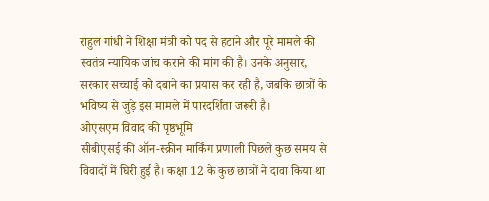राहुल गांधी ने शिक्षा मंत्री को पद से हटाने और पूरे मामले की स्वतंत्र न्यायिक जांच कराने की मांग की है। उनके अनुसार, सरकार सच्चाई को दबाने का प्रयास कर रही है, जबकि छात्रों के भविष्य से जुड़े इस मामले में पारदर्शिता जरूरी है।
ओएसएम विवाद की पृष्ठभूमि
सीबीएसई की ऑन-स्क्रीन मार्किंग प्रणाली पिछले कुछ समय से विवादों में घिरी हुई है। कक्षा 12 के कुछ छात्रों ने दावा किया था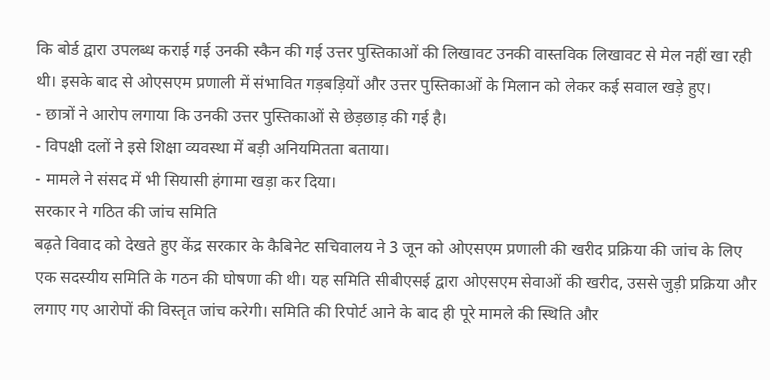कि बोर्ड द्वारा उपलब्ध कराई गई उनकी स्कैन की गई उत्तर पुस्तिकाओं की लिखावट उनकी वास्तविक लिखावट से मेल नहीं खा रही थी। इसके बाद से ओएसएम प्रणाली में संभावित गड़बड़ियों और उत्तर पुस्तिकाओं के मिलान को लेकर कई सवाल खड़े हुए।
- छात्रों ने आरोप लगाया कि उनकी उत्तर पुस्तिकाओं से छेड़छाड़ की गई है।
- विपक्षी दलों ने इसे शिक्षा व्यवस्था में बड़ी अनियमितता बताया।
- मामले ने संसद में भी सियासी हंगामा खड़ा कर दिया।
सरकार ने गठित की जांच समिति
बढ़ते विवाद को देखते हुए केंद्र सरकार के कैबिनेट सचिवालय ने 3 जून को ओएसएम प्रणाली की खरीद प्रक्रिया की जांच के लिए एक सदस्यीय समिति के गठन की घोषणा की थी। यह समिति सीबीएसई द्वारा ओएसएम सेवाओं की खरीद, उससे जुड़ी प्रक्रिया और लगाए गए आरोपों की विस्तृत जांच करेगी। समिति की रिपोर्ट आने के बाद ही पूरे मामले की स्थिति और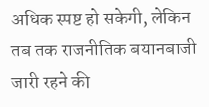अधिक स्पष्ट हो सकेगी, लेकिन तब तक राजनीतिक बयानबाजी जारी रहने की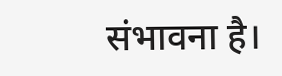संभावना है।